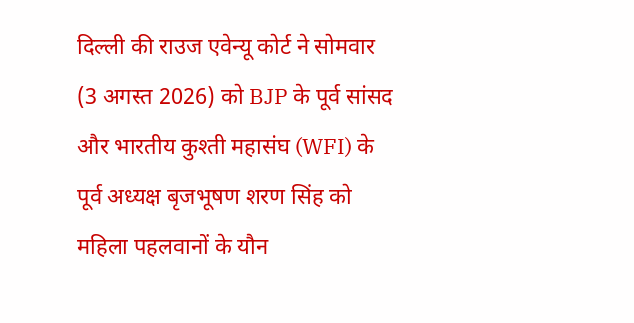दिल्ली की राउज एवेन्यू कोर्ट ने सोमवार (3 अगस्त 2026) को BJP के पूर्व सांसद और भारतीय कुश्ती महासंघ (WFI) के पूर्व अध्यक्ष बृजभूषण शरण सिंह को महिला पहलवानों के यौन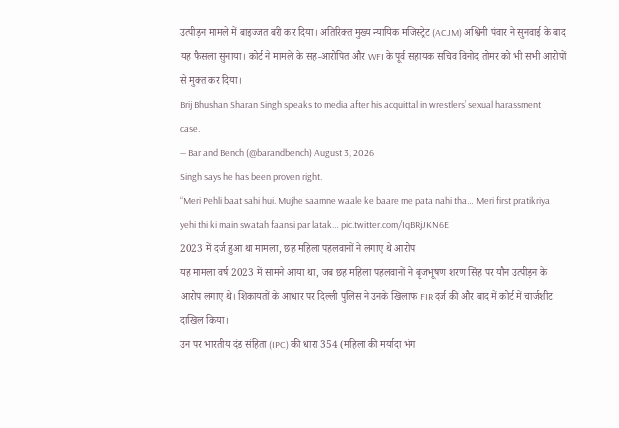उत्पीड़न मामले में बाइज्जत बरी कर दिया। अतिरिक्त मुख्य न्यायिक मजिस्ट्रेट (ACJM) अश्विनी पंवार ने सुनवाई के बाद यह फैसला सुनाया। कोर्ट ने मामले के सह-आरोपित और WFI के पूर्व सहायक सचिव विनोद तोमर को भी सभी आरोपों से मुक्त कर दिया।
Brij Bhushan Sharan Singh speaks to media after his acquittal in wrestlers’ sexual harassment case.
— Bar and Bench (@barandbench) August 3, 2026
Singh says he has been proven right.
“Meri Pehli baat sahi hui. Mujhe saamne waale ke baare me pata nahi tha… Meri first pratikriya yehi thi ki main swatah faansi par latak… pic.twitter.com/IqBRjJKN6E
2023 में दर्ज हुआ था मामला, छह महिला पहलवानों ने लगाए थे आरोप
यह मामला वर्ष 2023 में सामने आया था, जब छह महिला पहलवानों ने बृजभूषण शरण सिंह पर यौन उत्पीड़न के आरोप लगाए थे। शिकायतों के आधार पर दिल्ली पुलिस ने उनके खिलाफ FIR दर्ज की और बाद में कोर्ट में चार्जशीट दाखिल किया।
उन पर भारतीय दंड संहिता (IPC) की धारा 354 (महिला की मर्यादा भंग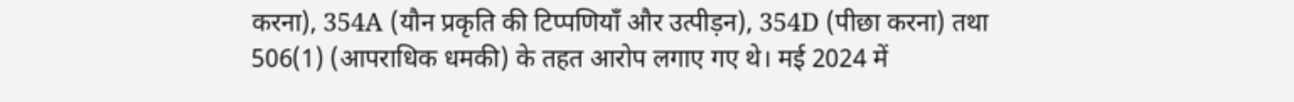करना), 354A (यौन प्रकृति की टिप्पणियाँ और उत्पीड़न), 354D (पीछा करना) तथा 506(1) (आपराधिक धमकी) के तहत आरोप लगाए गए थे। मई 2024 में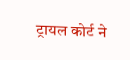ट्रायल कोर्ट ने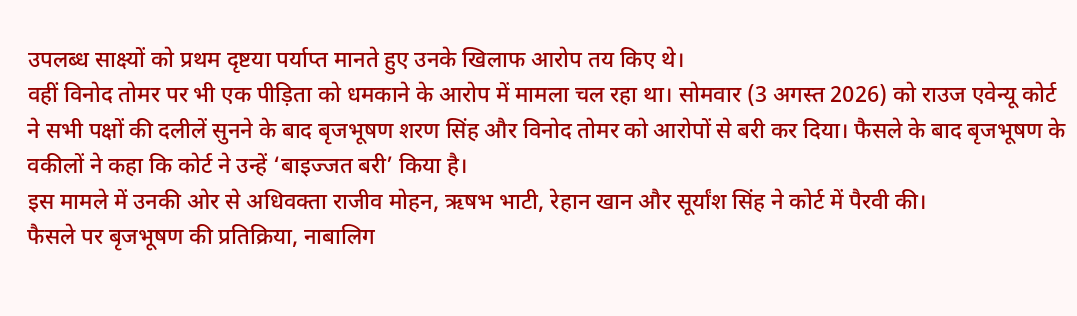उपलब्ध साक्ष्यों को प्रथम दृष्टया पर्याप्त मानते हुए उनके खिलाफ आरोप तय किए थे।
वहीं विनोद तोमर पर भी एक पीड़िता को धमकाने के आरोप में मामला चल रहा था। सोमवार (3 अगस्त 2026) को राउज एवेन्यू कोर्ट ने सभी पक्षों की दलीलें सुनने के बाद बृजभूषण शरण सिंह और विनोद तोमर को आरोपों से बरी कर दिया। फैसले के बाद बृजभूषण के वकीलों ने कहा कि कोर्ट ने उन्हें ‘बाइज्जत बरी’ किया है।
इस मामले में उनकी ओर से अधिवक्ता राजीव मोहन, ऋषभ भाटी, रेहान खान और सूर्यांश सिंह ने कोर्ट में पैरवी की।
फैसले पर बृजभूषण की प्रतिक्रिया, नाबालिग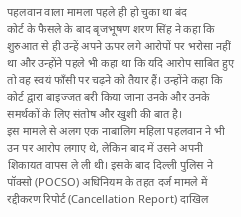पहलवान वाला मामला पहले ही हो चुका था बंद
कोर्ट के फैसले के बाद बृजभूषण शरण सिंह ने कहा कि शुरुआत से ही उन्हें अपने ऊपर लगे आरोपों पर भरोसा नहीं था और उन्होंने पहले भी कहा था कि यदि आरोप साबित हुए तो वह स्वयं फाँसी पर चढ़ने को तैयार हैं। उन्होंने कहा कि कोर्ट द्वारा बाइज्जत बरी किया जाना उनके और उनके समर्थकों के लिए संतोष और खुशी की बात है।
इस मामले से अलग एक नाबालिग महिला पहलवान ने भी उन पर आरोप लगाए थे, लेकिन बाद में उसने अपनी शिकायत वापस ले ली थी। इसके बाद दिल्ली पुलिस ने पॉक्सो (POCSO) अधिनियम के तहत दर्ज मामले में रद्दीकरण रिपोर्ट (Cancellation Report) दाखिल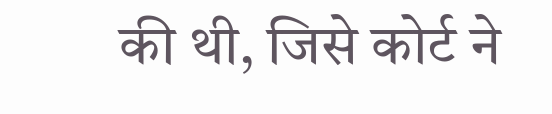की थी, जिसे कोर्ट ने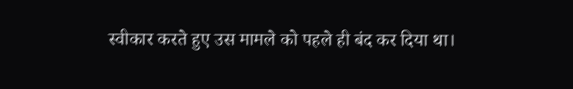स्वीकार करते हुए उस मामले को पहले ही बंद कर दिया था।